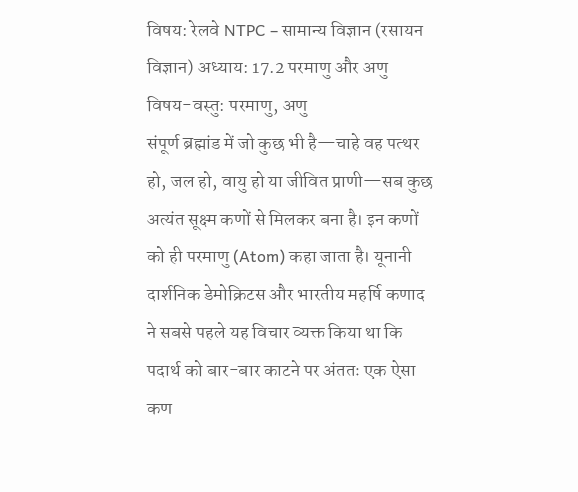विषय: रेलवे NTPC – सामान्य विज्ञान (रसायन विज्ञान) अध्याय: 17.2 परमाणु और अणु विषय-वस्तु: परमाणु, अणु
संपूर्ण ब्रह्मांड में जो कुछ भी है—चाहे वह पत्थर हो, जल हो, वायु हो या जीवित प्राणी—सब कुछ अत्यंत सूक्ष्म कणों से मिलकर बना है। इन कणों को ही परमाणु (Atom) कहा जाता है। यूनानी दार्शनिक डेमोक्रिटस और भारतीय महर्षि कणाद ने सबसे पहले यह विचार व्यक्त किया था कि पदार्थ को बार-बार काटने पर अंततः एक ऐसा कण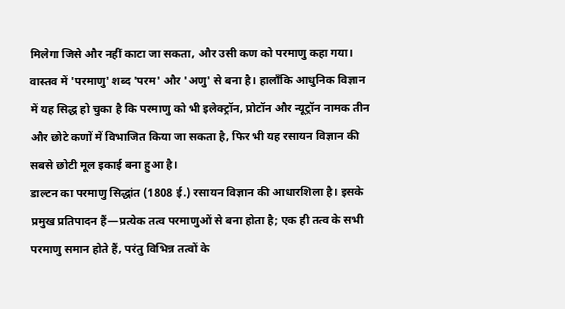मिलेगा जिसे और नहीं काटा जा सकता, और उसी कण को परमाणु कहा गया। वास्तव में 'परमाणु' शब्द 'परम' और 'अणु' से बना है। हालाँकि आधुनिक विज्ञान में यह सिद्ध हो चुका है कि परमाणु को भी इलेक्ट्रॉन, प्रोटॉन और न्यूट्रॉन नामक तीन और छोटे कणों में विभाजित किया जा सकता है, फिर भी यह रसायन विज्ञान की सबसे छोटी मूल इकाई बना हुआ है।
डाल्टन का परमाणु सिद्धांत (1808 ई.) रसायन विज्ञान की आधारशिला है। इसके प्रमुख प्रतिपादन हैं—प्रत्येक तत्व परमाणुओं से बना होता है; एक ही तत्व के सभी परमाणु समान होते हैं, परंतु विभिन्न तत्वों के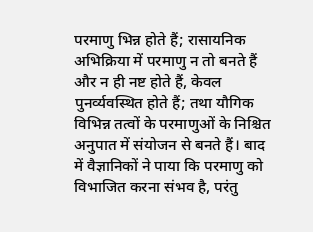परमाणु भिन्न होते हैं; रासायनिक अभिक्रिया में परमाणु न तो बनते हैं और न ही नष्ट होते हैं, केवल पुनर्व्यवस्थित होते हैं; तथा यौगिक विभिन्न तत्वों के परमाणुओं के निश्चित अनुपात में संयोजन से बनते हैं। बाद में वैज्ञानिकों ने पाया कि परमाणु को विभाजित करना संभव है, परंतु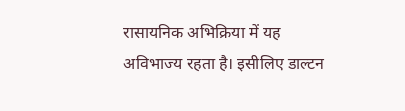रासायनिक अभिक्रिया में यह अविभाज्य रहता है। इसीलिए डाल्टन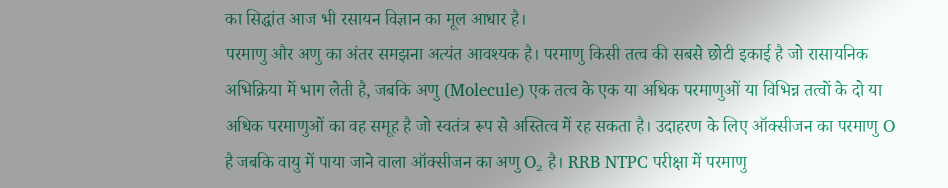का सिद्धांत आज भी रसायन विज्ञान का मूल आधार है।
परमाणु और अणु का अंतर समझना अत्यंत आवश्यक है। परमाणु किसी तत्व की सबसे छोटी इकाई है जो रासायनिक अभिक्रिया में भाग लेती है, जबकि अणु (Molecule) एक तत्व के एक या अधिक परमाणुओं या विभिन्न तत्वों के दो या अधिक परमाणुओं का वह समूह है जो स्वतंत्र रूप से अस्तित्व में रह सकता है। उदाहरण के लिए ऑक्सीजन का परमाणु O है जबकि वायु में पाया जाने वाला ऑक्सीजन का अणु O₂ है। RRB NTPC परीक्षा में परमाणु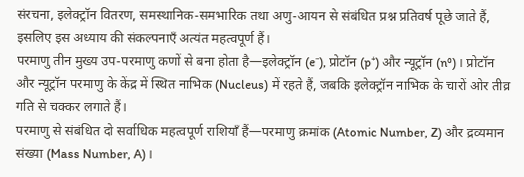संरचना, इलेक्ट्रॉन वितरण, समस्थानिक-समभारिक तथा अणु-आयन से संबंधित प्रश्न प्रतिवर्ष पूछे जाते हैं, इसलिए इस अध्याय की संकल्पनाएँ अत्यंत महत्वपूर्ण हैं।
परमाणु तीन मुख्य उप-परमाणु कणों से बना होता है—इलेक्ट्रॉन (e⁻), प्रोटॉन (p⁺) और न्यूट्रॉन (n⁰)। प्रोटॉन और न्यूट्रॉन परमाणु के केंद्र में स्थित नाभिक (Nucleus) में रहते हैं, जबकि इलेक्ट्रॉन नाभिक के चारों ओर तीव्र गति से चक्कर लगाते हैं।
परमाणु से संबंधित दो सर्वाधिक महत्वपूर्ण राशियाँ हैं—परमाणु क्रमांक (Atomic Number, Z) और द्रव्यमान संख्या (Mass Number, A)।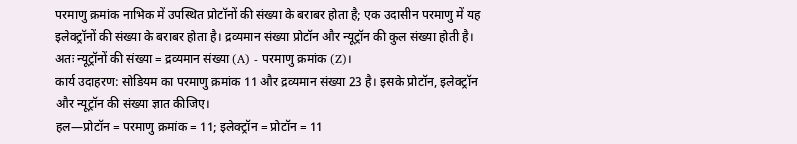परमाणु क्रमांक नाभिक में उपस्थित प्रोटॉनों की संख्या के बराबर होता है; एक उदासीन परमाणु में यह इलेक्ट्रॉनों की संख्या के बराबर होता है। द्रव्यमान संख्या प्रोटॉन और न्यूट्रॉन की कुल संख्या होती है। अतः न्यूट्रॉनों की संख्या = द्रव्यमान संख्या (A) - परमाणु क्रमांक (Z)।
कार्य उदाहरण: सोडियम का परमाणु क्रमांक 11 और द्रव्यमान संख्या 23 है। इसके प्रोटॉन, इलेक्ट्रॉन और न्यूट्रॉन की संख्या ज्ञात कीजिए।
हल—प्रोटॉन = परमाणु क्रमांक = 11; इलेक्ट्रॉन = प्रोटॉन = 11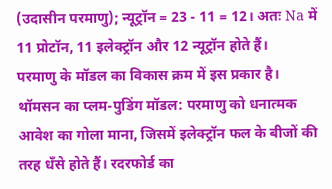(उदासीन परमाणु); न्यूट्रॉन = 23 - 11 = 12। अतः Na में 11 प्रोटॉन, 11 इलेक्ट्रॉन और 12 न्यूट्रॉन होते हैं।
परमाणु के मॉडल का विकास क्रम में इस प्रकार है। थॉमसन का प्लम-पुडिंग मॉडल: परमाणु को धनात्मक आवेश का गोला माना, जिसमें इलेक्ट्रॉन फल के बीजों की तरह धँसे होते हैं। रदरफोर्ड का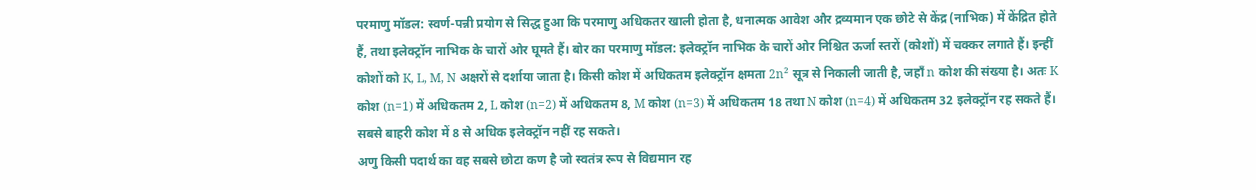परमाणु मॉडल: स्वर्ण-पन्नी प्रयोग से सिद्ध हुआ कि परमाणु अधिकतर खाली होता है, धनात्मक आवेश और द्रव्यमान एक छोटे से केंद्र (नाभिक) में केंद्रित होते हैं, तथा इलेक्ट्रॉन नाभिक के चारों ओर घूमते हैं। बोर का परमाणु मॉडल: इलेक्ट्रॉन नाभिक के चारों ओर निश्चित ऊर्जा स्तरों (कोशों) में चक्कर लगाते हैं। इन्हीं कोशों को K, L, M, N अक्षरों से दर्शाया जाता है। किसी कोश में अधिकतम इलेक्ट्रॉन क्षमता 2n² सूत्र से निकाली जाती है, जहाँ n कोश की संख्या है। अतः K कोश (n=1) में अधिकतम 2, L कोश (n=2) में अधिकतम 8, M कोश (n=3) में अधिकतम 18 तथा N कोश (n=4) में अधिकतम 32 इलेक्ट्रॉन रह सकते हैं। सबसे बाहरी कोश में 8 से अधिक इलेक्ट्रॉन नहीं रह सकते।
अणु किसी पदार्थ का वह सबसे छोटा कण है जो स्वतंत्र रूप से विद्यमान रह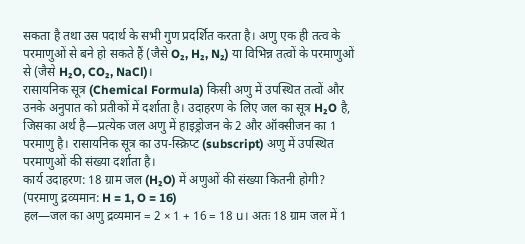सकता है तथा उस पदार्थ के सभी गुण प्रदर्शित करता है। अणु एक ही तत्व के परमाणुओं से बने हो सकते हैं (जैसे O₂, H₂, N₂) या विभिन्न तत्वों के परमाणुओं से (जैसे H₂O, CO₂, NaCl)।
रासायनिक सूत्र (Chemical Formula) किसी अणु में उपस्थित तत्वों और उनके अनुपात को प्रतीकों में दर्शाता है। उदाहरण के लिए जल का सूत्र H₂O है, जिसका अर्थ है—प्रत्येक जल अणु में हाइड्रोजन के 2 और ऑक्सीजन का 1 परमाणु है। रासायनिक सूत्र का उप-स्क्रिप्ट (subscript) अणु में उपस्थित परमाणुओं की संख्या दर्शाता है।
कार्य उदाहरण: 18 ग्राम जल (H₂O) में अणुओं की संख्या कितनी होगी? (परमाणु द्रव्यमान: H = 1, O = 16)
हल—जल का अणु द्रव्यमान = 2 × 1 + 16 = 18 u। अतः 18 ग्राम जल में 1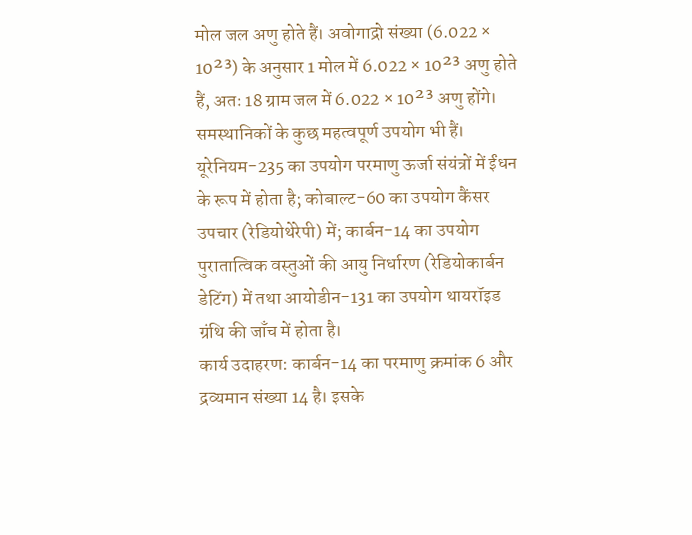मोल जल अणु होते हैं। अवोगाद्रो संख्या (6.022 × 10²³) के अनुसार 1 मोल में 6.022 × 10²³ अणु होते हैं, अतः 18 ग्राम जल में 6.022 × 10²³ अणु होंगे।
समस्थानिकों के कुछ महत्वपूर्ण उपयोग भी हैं। यूरेनियम-235 का उपयोग परमाणु ऊर्जा संयंत्रों में ईंधन के रूप में होता है; कोबाल्ट-60 का उपयोग कैंसर उपचार (रेडियोथेरेपी) में; कार्बन-14 का उपयोग पुरातात्विक वस्तुओं की आयु निर्धारण (रेडियोकार्बन डेटिंग) में तथा आयोडीन-131 का उपयोग थायरॉइड ग्रंथि की जाँच में होता है।
कार्य उदाहरण: कार्बन-14 का परमाणु क्रमांक 6 और द्रव्यमान संख्या 14 है। इसके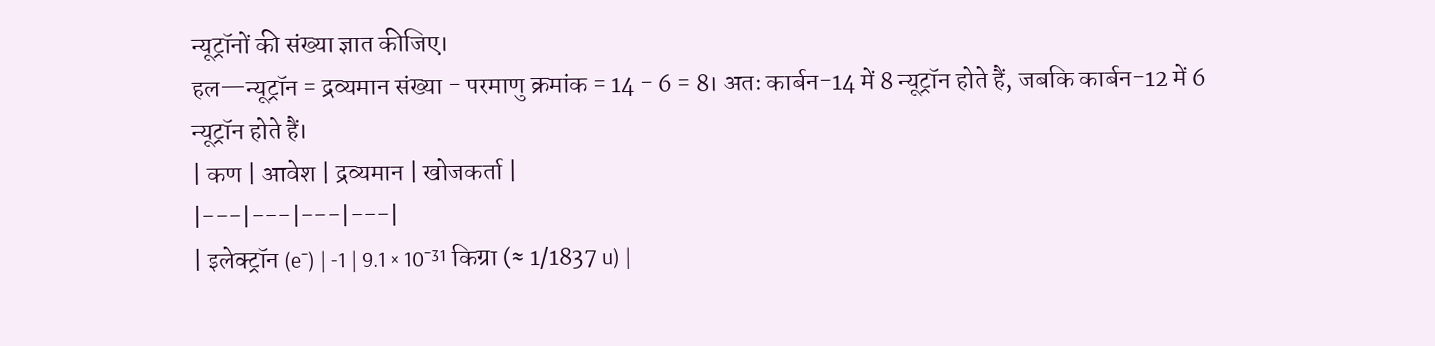न्यूट्रॉनों की संख्या ज्ञात कीजिए।
हल—न्यूट्रॉन = द्रव्यमान संख्या - परमाणु क्रमांक = 14 - 6 = 8। अतः कार्बन-14 में 8 न्यूट्रॉन होते हैं, जबकि कार्बन-12 में 6 न्यूट्रॉन होते हैं।
| कण | आवेश | द्रव्यमान | खोजकर्ता |
|---|---|---|---|
| इलेक्ट्रॉन (e⁻) | -1 | 9.1 × 10⁻³¹ किग्रा (≈ 1/1837 u) |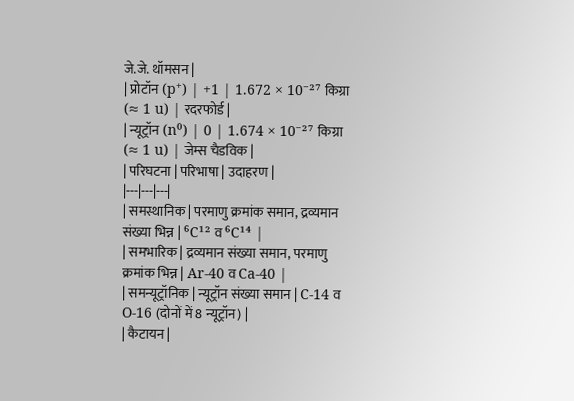जे.जे. थॉमसन |
| प्रोटॉन (p⁺) | +1 | 1.672 × 10⁻²⁷ किग्रा (≈ 1 u) | रदरफोर्ड |
| न्यूट्रॉन (n⁰) | 0 | 1.674 × 10⁻²⁷ किग्रा (≈ 1 u) | जेम्स चैडविक |
| परिघटना | परिभाषा | उदाहरण |
|---|---|---|
| समस्थानिक | परमाणु क्रमांक समान, द्रव्यमान संख्या भिन्न | ⁶C¹² व ⁶C¹⁴ |
| समभारिक | द्रव्यमान संख्या समान, परमाणु क्रमांक भिन्न | Ar-40 व Ca-40 |
| समन्यूट्रॉनिक | न्यूट्रॉन संख्या समान | C-14 व O-16 (दोनों में 8 न्यूट्रॉन) |
| कैटायन |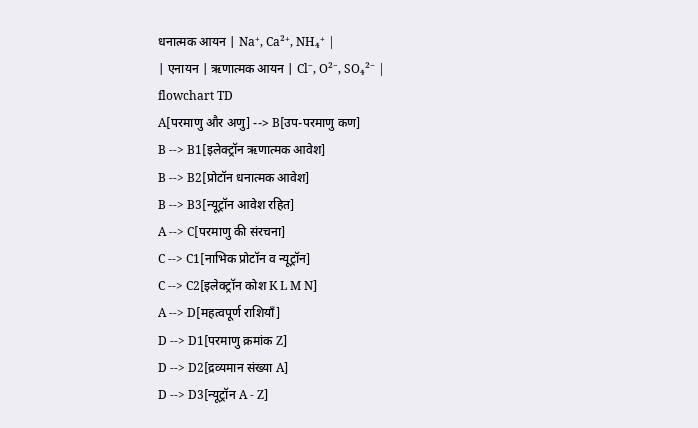धनात्मक आयन | Na⁺, Ca²⁺, NH₄⁺ |
| एनायन | ऋणात्मक आयन | Cl⁻, O²⁻, SO₄²⁻ |
flowchart TD
A[परमाणु और अणु] --> B[उप-परमाणु कण]
B --> B1[इलेक्ट्रॉन ऋणात्मक आवेश]
B --> B2[प्रोटॉन धनात्मक आवेश]
B --> B3[न्यूट्रॉन आवेश रहित]
A --> C[परमाणु की संरचना]
C --> C1[नाभिक प्रोटॉन व न्यूट्रॉन]
C --> C2[इलेक्ट्रॉन कोश K L M N]
A --> D[महत्वपूर्ण राशियाँ]
D --> D1[परमाणु क्रमांक Z]
D --> D2[द्रव्यमान संख्या A]
D --> D3[न्यूट्रॉन A - Z]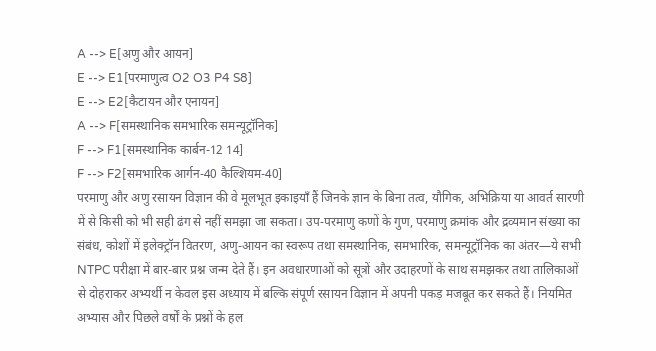A --> E[अणु और आयन]
E --> E1[परमाणुत्व O2 O3 P4 S8]
E --> E2[कैटायन और एनायन]
A --> F[समस्थानिक समभारिक समन्यूट्रॉनिक]
F --> F1[समस्थानिक कार्बन-12 14]
F --> F2[समभारिक आर्गन-40 कैल्शियम-40]
परमाणु और अणु रसायन विज्ञान की वे मूलभूत इकाइयाँ हैं जिनके ज्ञान के बिना तत्व, यौगिक, अभिक्रिया या आवर्त सारणी में से किसी को भी सही ढंग से नहीं समझा जा सकता। उप-परमाणु कणों के गुण, परमाणु क्रमांक और द्रव्यमान संख्या का संबंध, कोशों में इलेक्ट्रॉन वितरण, अणु-आयन का स्वरूप तथा समस्थानिक, समभारिक, समन्यूट्रॉनिक का अंतर—ये सभी NTPC परीक्षा में बार-बार प्रश्न जन्म देते हैं। इन अवधारणाओं को सूत्रों और उदाहरणों के साथ समझकर तथा तालिकाओं से दोहराकर अभ्यर्थी न केवल इस अध्याय में बल्कि संपूर्ण रसायन विज्ञान में अपनी पकड़ मजबूत कर सकते हैं। नियमित अभ्यास और पिछले वर्षों के प्रश्नों के हल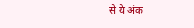से ये अंक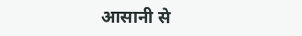आसानी से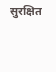सुरक्षित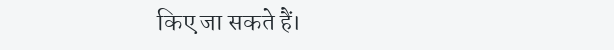किए जा सकते हैं।